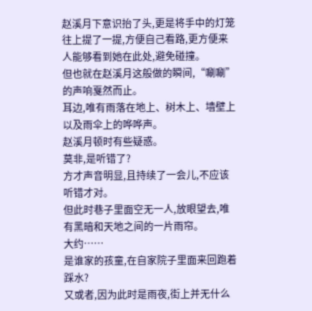赵溪月下意识抬了头,更是将手中的灯笼往上提了一提,方便自己看路,更方便来人能够看到她在此处,避免碰撞。
但也就在赵溪月这般做的瞬间,“唰唰”的声响戛然而止。
耳边,唯有雨落在地上、树木上、墙壁上以及雨伞上的哗哗声。
赵溪月顿时有些疑惑。
莫非,是听错了?
方才声音明显,且持续了一会儿,不应该听错才对。
但此时巷子里面空无一人,放眼望去,唯有黑暗和天地之间的一片雨帘。
大约……
是谁家的孩童,在自家院子里面来回跑着踩水?
又或者,因为此时是雨夜,街上并无什么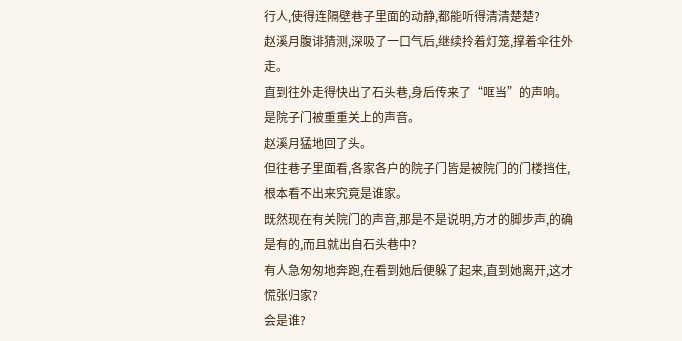行人,使得连隔壁巷子里面的动静,都能听得清清楚楚?
赵溪月腹诽猜测,深吸了一口气后,继续拎着灯笼,撑着伞往外走。
直到往外走得快出了石头巷,身后传来了“哐当”的声响。
是院子门被重重关上的声音。
赵溪月猛地回了头。
但往巷子里面看,各家各户的院子门皆是被院门的门楼挡住,根本看不出来究竟是谁家。
既然现在有关院门的声音,那是不是说明,方才的脚步声,的确是有的,而且就出自石头巷中?
有人急匆匆地奔跑,在看到她后便躲了起来,直到她离开,这才慌张归家?
会是谁?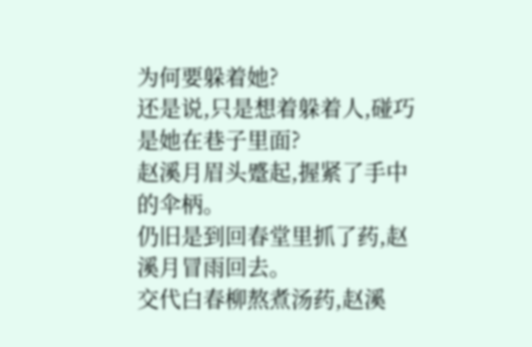为何要躲着她?
还是说,只是想着躲着人,碰巧是她在巷子里面?
赵溪月眉头蹙起,握紧了手中的伞柄。
仍旧是到回春堂里抓了药,赵溪月冒雨回去。
交代白春柳熬煮汤药,赵溪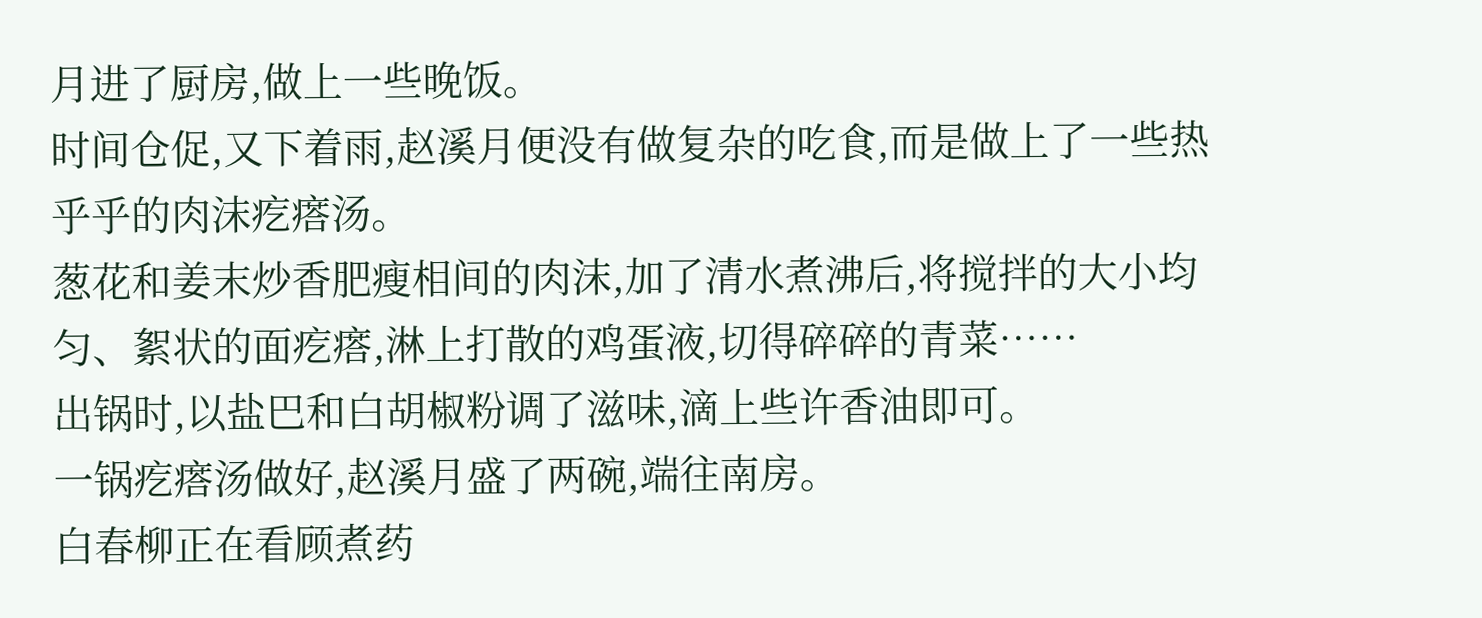月进了厨房,做上一些晚饭。
时间仓促,又下着雨,赵溪月便没有做复杂的吃食,而是做上了一些热乎乎的肉沫疙瘩汤。
葱花和姜末炒香肥瘦相间的肉沫,加了清水煮沸后,将搅拌的大小均匀、絮状的面疙瘩,淋上打散的鸡蛋液,切得碎碎的青菜……
出锅时,以盐巴和白胡椒粉调了滋味,滴上些许香油即可。
一锅疙瘩汤做好,赵溪月盛了两碗,端往南房。
白春柳正在看顾煮药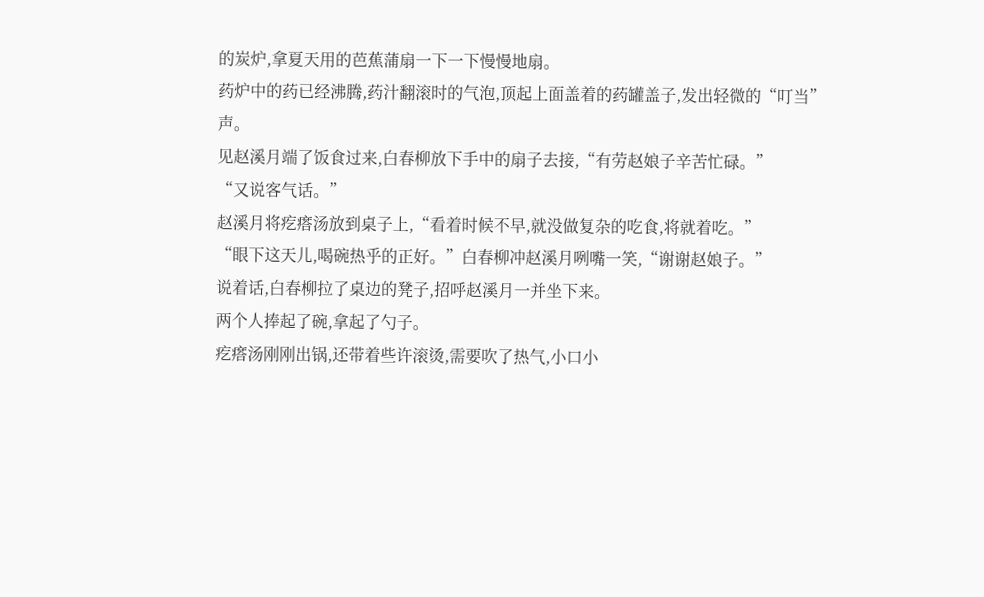的炭炉,拿夏天用的芭蕉蒲扇一下一下慢慢地扇。
药炉中的药已经沸腾,药汁翻滚时的气泡,顶起上面盖着的药罐盖子,发出轻微的“叮当”声。
见赵溪月端了饭食过来,白春柳放下手中的扇子去接,“有劳赵娘子辛苦忙碌。”
“又说客气话。”
赵溪月将疙瘩汤放到桌子上,“看着时候不早,就没做复杂的吃食,将就着吃。”
“眼下这天儿,喝碗热乎的正好。”白春柳冲赵溪月咧嘴一笑,“谢谢赵娘子。”
说着话,白春柳拉了桌边的凳子,招呼赵溪月一并坐下来。
两个人捧起了碗,拿起了勺子。
疙瘩汤刚刚出锅,还带着些许滚烫,需要吹了热气,小口小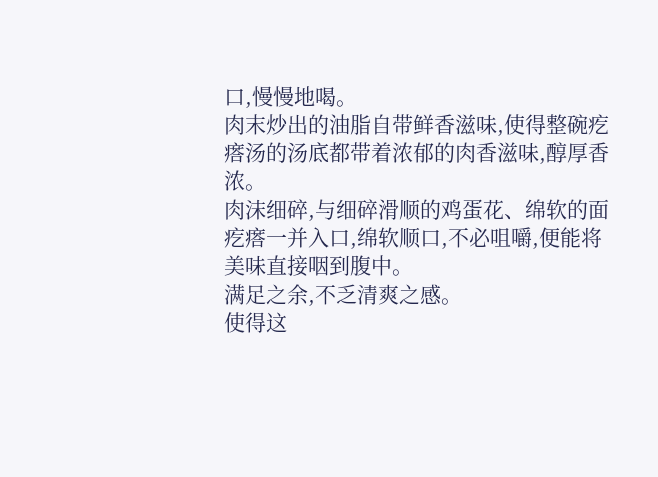口,慢慢地喝。
肉末炒出的油脂自带鲜香滋味,使得整碗疙瘩汤的汤底都带着浓郁的肉香滋味,醇厚香浓。
肉沫细碎,与细碎滑顺的鸡蛋花、绵软的面疙瘩一并入口,绵软顺口,不必咀嚼,便能将美味直接咽到腹中。
满足之余,不乏清爽之感。
使得这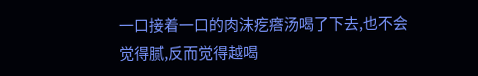一口接着一口的肉沫疙瘩汤喝了下去,也不会觉得腻,反而觉得越喝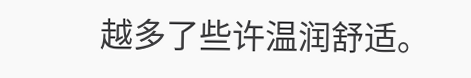越多了些许温润舒适。